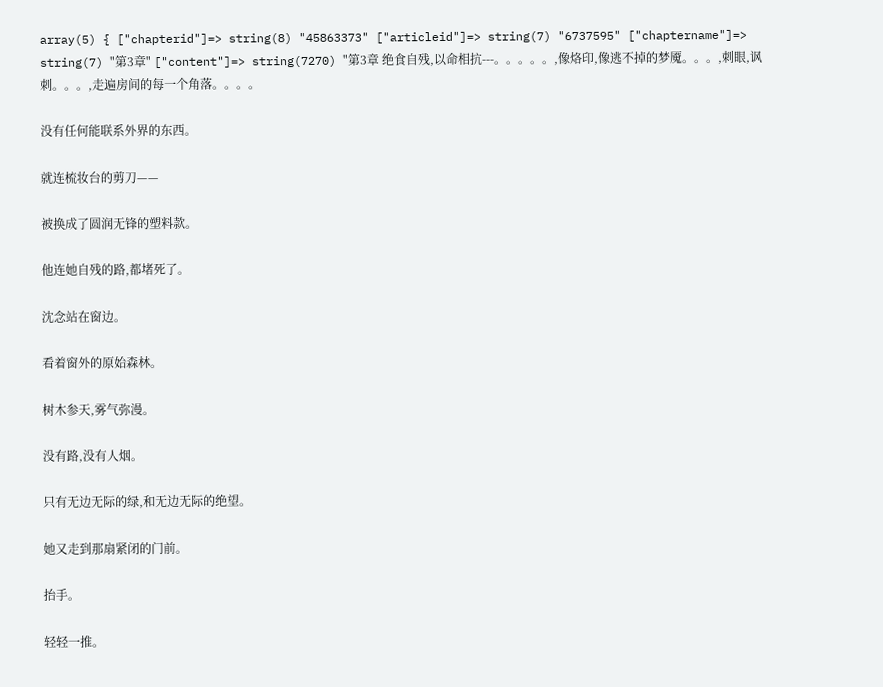array(5) { ["chapterid"]=> string(8) "45863373" ["articleid"]=> string(7) "6737595" ["chaptername"]=> string(7) "第3章" ["content"]=> string(7270) "第3章 绝食自残,以命相抗---。。。。。,像烙印,像逃不掉的梦魇。。。,刺眼,讽刺。。。,走遍房间的每一个角落。。。。

没有任何能联系外界的东西。

就连梳妆台的剪刀——

被换成了圆润无锋的塑料款。

他连她自残的路,都堵死了。

沈念站在窗边。

看着窗外的原始森林。

树木参天,雾气弥漫。

没有路,没有人烟。

只有无边无际的绿,和无边无际的绝望。

她又走到那扇紧闭的门前。

抬手。

轻轻一推。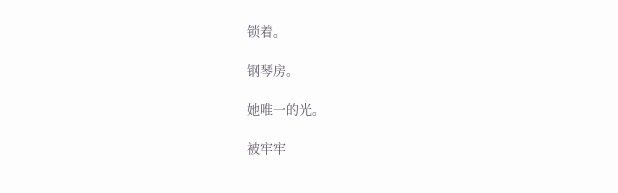锁着。

钢琴房。

她唯一的光。

被牢牢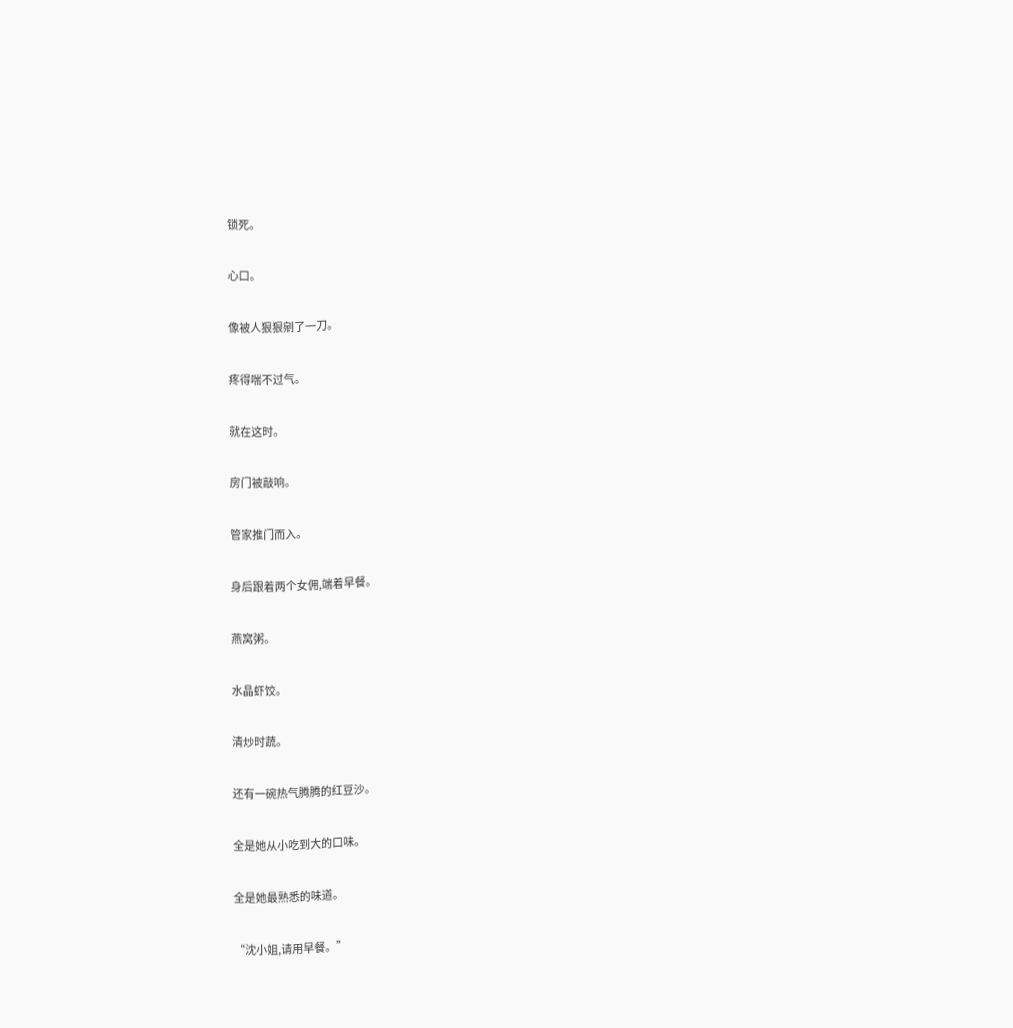锁死。

心口。

像被人狠狠剜了一刀。

疼得喘不过气。

就在这时。

房门被敲响。

管家推门而入。

身后跟着两个女佣,端着早餐。

燕窝粥。

水晶虾饺。

清炒时蔬。

还有一碗热气腾腾的红豆沙。

全是她从小吃到大的口味。

全是她最熟悉的味道。

“沈小姐,请用早餐。”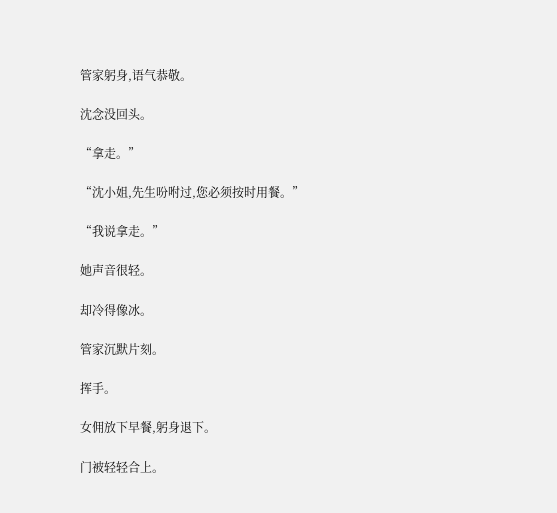管家躬身,语气恭敬。

沈念没回头。

“拿走。”

“沈小姐,先生吩咐过,您必须按时用餐。”

“我说拿走。”

她声音很轻。

却冷得像冰。

管家沉默片刻。

挥手。

女佣放下早餐,躬身退下。

门被轻轻合上。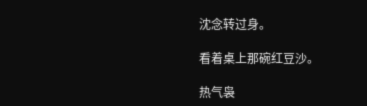沈念转过身。

看着桌上那碗红豆沙。

热气袅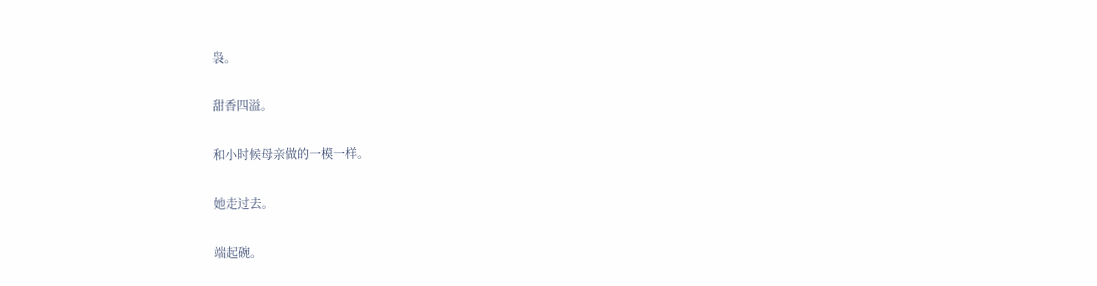袅。

甜香四溢。

和小时候母亲做的一模一样。

她走过去。

端起碗。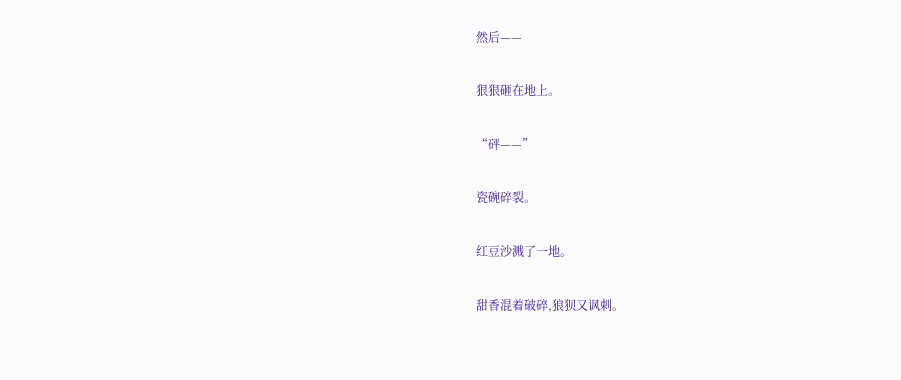然后——

狠狠砸在地上。

“砰——”

瓷碗碎裂。

红豆沙溅了一地。

甜香混着破碎,狼狈又讽刺。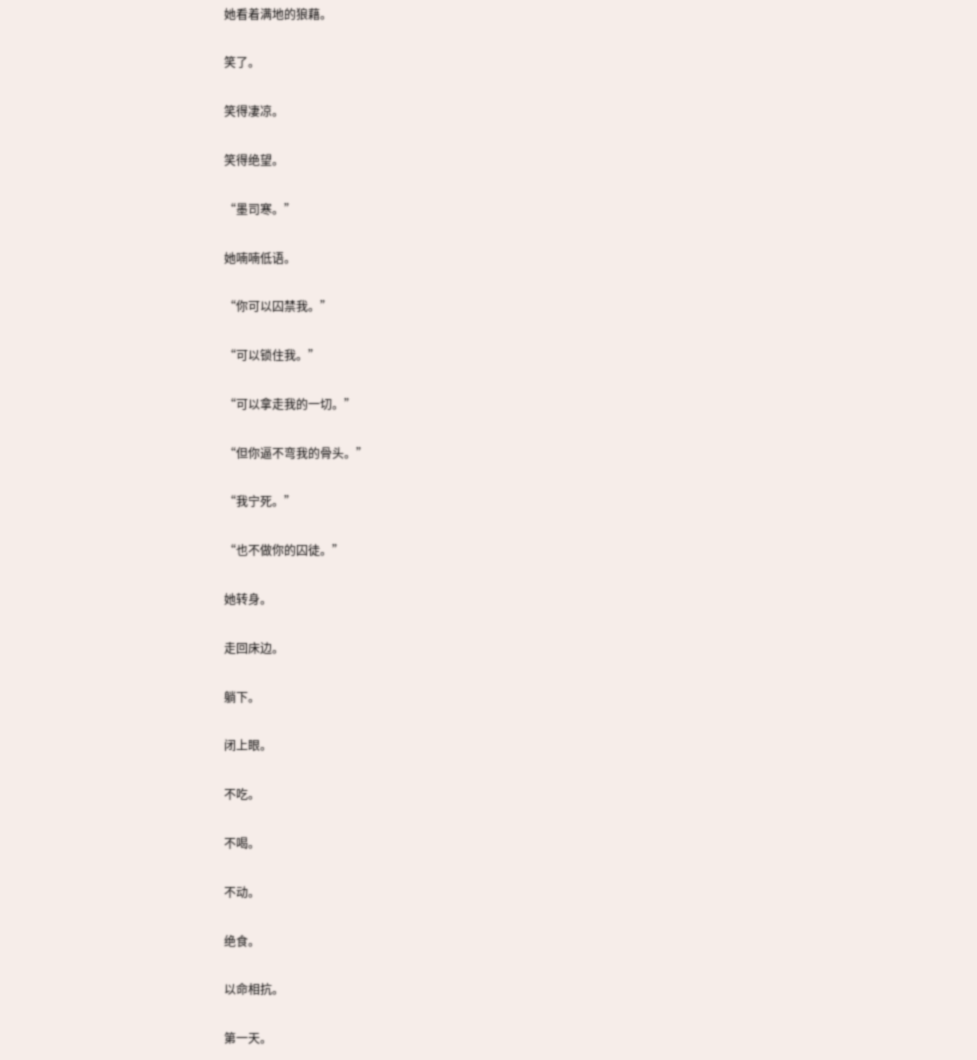她看着满地的狼藉。

笑了。

笑得凄凉。

笑得绝望。

“墨司寒。”

她喃喃低语。

“你可以囚禁我。”

“可以锁住我。”

“可以拿走我的一切。”

“但你逼不弯我的骨头。”

“我宁死。”

“也不做你的囚徒。”

她转身。

走回床边。

躺下。

闭上眼。

不吃。

不喝。

不动。

绝食。

以命相抗。

第一天。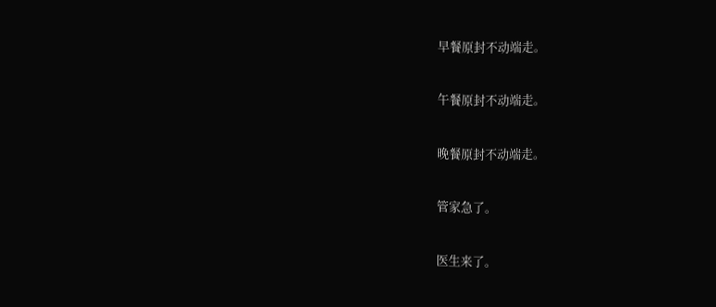早餐原封不动端走。

午餐原封不动端走。

晚餐原封不动端走。

管家急了。

医生来了。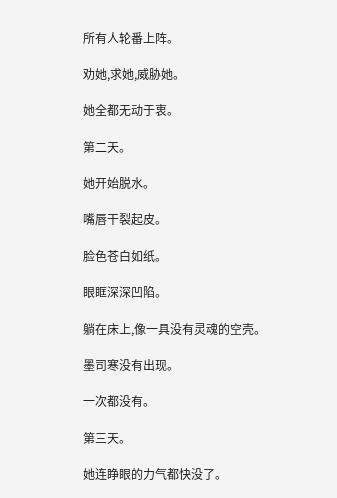所有人轮番上阵。

劝她,求她,威胁她。

她全都无动于衷。

第二天。

她开始脱水。

嘴唇干裂起皮。

脸色苍白如纸。

眼眶深深凹陷。

躺在床上,像一具没有灵魂的空壳。

墨司寒没有出现。

一次都没有。

第三天。

她连睁眼的力气都快没了。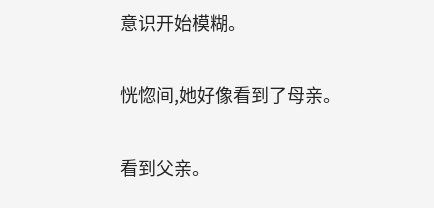意识开始模糊。

恍惚间,她好像看到了母亲。

看到父亲。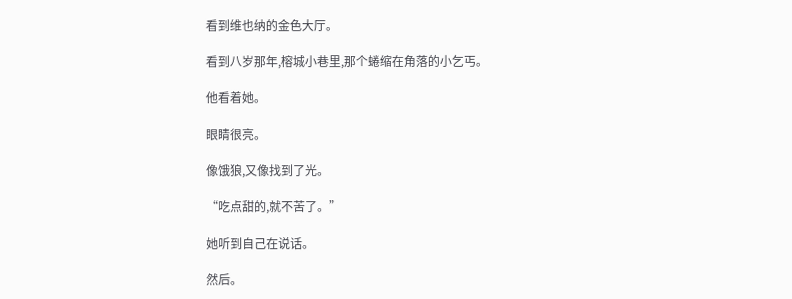看到维也纳的金色大厅。

看到八岁那年,榕城小巷里,那个蜷缩在角落的小乞丐。

他看着她。

眼睛很亮。

像饿狼,又像找到了光。

“吃点甜的,就不苦了。”

她听到自己在说话。

然后。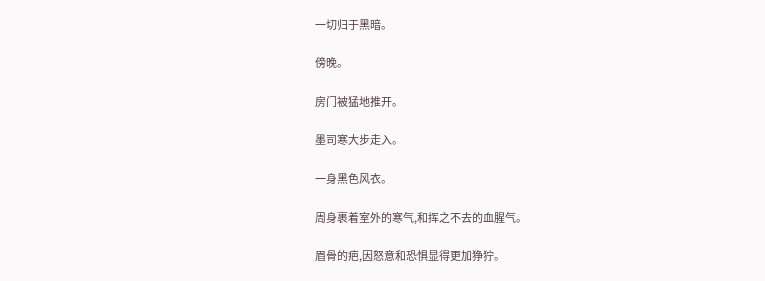一切归于黑暗。

傍晚。

房门被猛地推开。

墨司寒大步走入。

一身黑色风衣。

周身裹着室外的寒气,和挥之不去的血腥气。

眉骨的疤,因怒意和恐惧显得更加狰狞。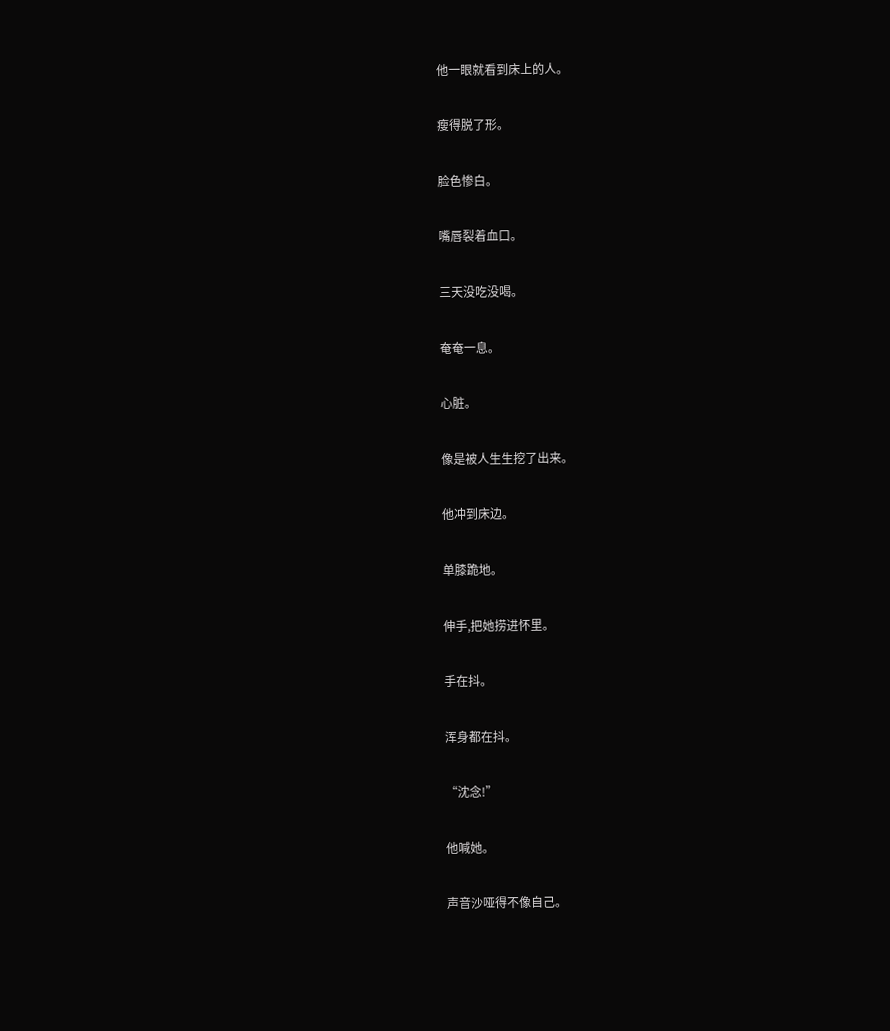他一眼就看到床上的人。

瘦得脱了形。

脸色惨白。

嘴唇裂着血口。

三天没吃没喝。

奄奄一息。

心脏。

像是被人生生挖了出来。

他冲到床边。

单膝跪地。

伸手,把她捞进怀里。

手在抖。

浑身都在抖。

“沈念!”

他喊她。

声音沙哑得不像自己。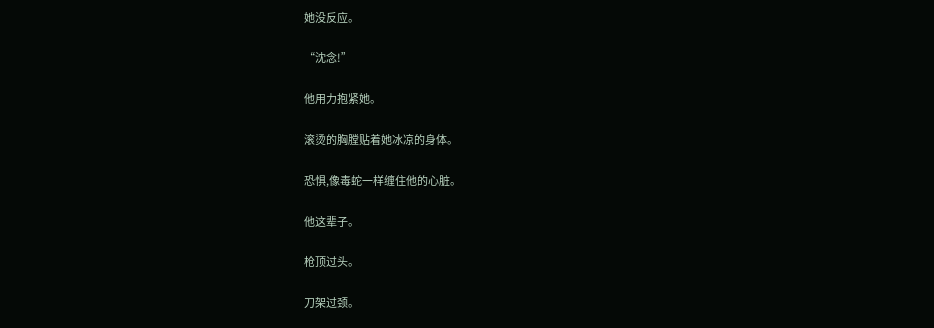她没反应。

“沈念!”

他用力抱紧她。

滚烫的胸膛贴着她冰凉的身体。

恐惧,像毒蛇一样缠住他的心脏。

他这辈子。

枪顶过头。

刀架过颈。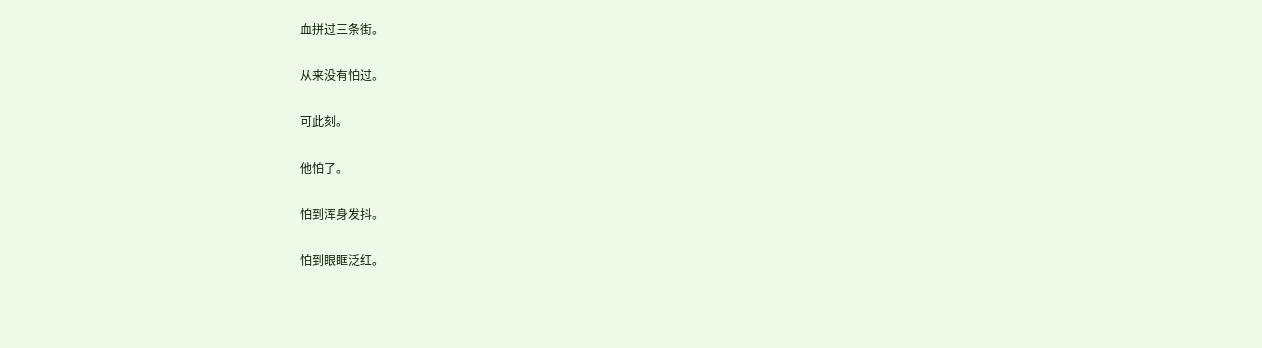血拼过三条街。

从来没有怕过。

可此刻。

他怕了。

怕到浑身发抖。

怕到眼眶泛红。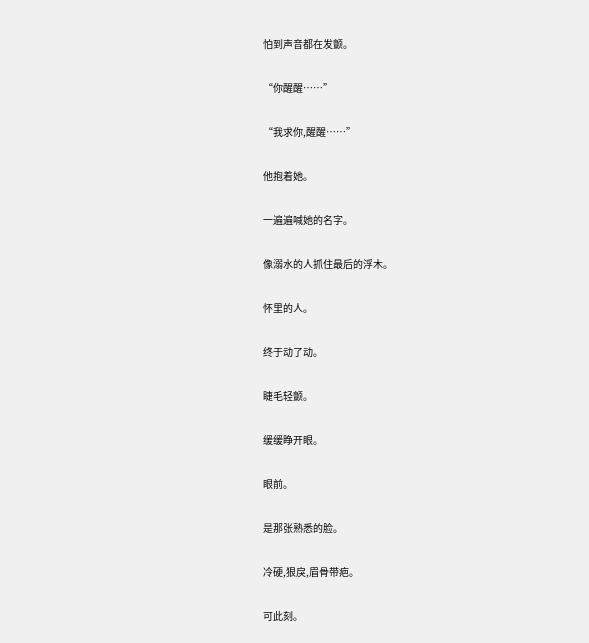怕到声音都在发颤。

“你醒醒……”

“我求你,醒醒……”

他抱着她。

一遍遍喊她的名字。

像溺水的人抓住最后的浮木。

怀里的人。

终于动了动。

睫毛轻颤。

缓缓睁开眼。

眼前。

是那张熟悉的脸。

冷硬,狠戾,眉骨带疤。

可此刻。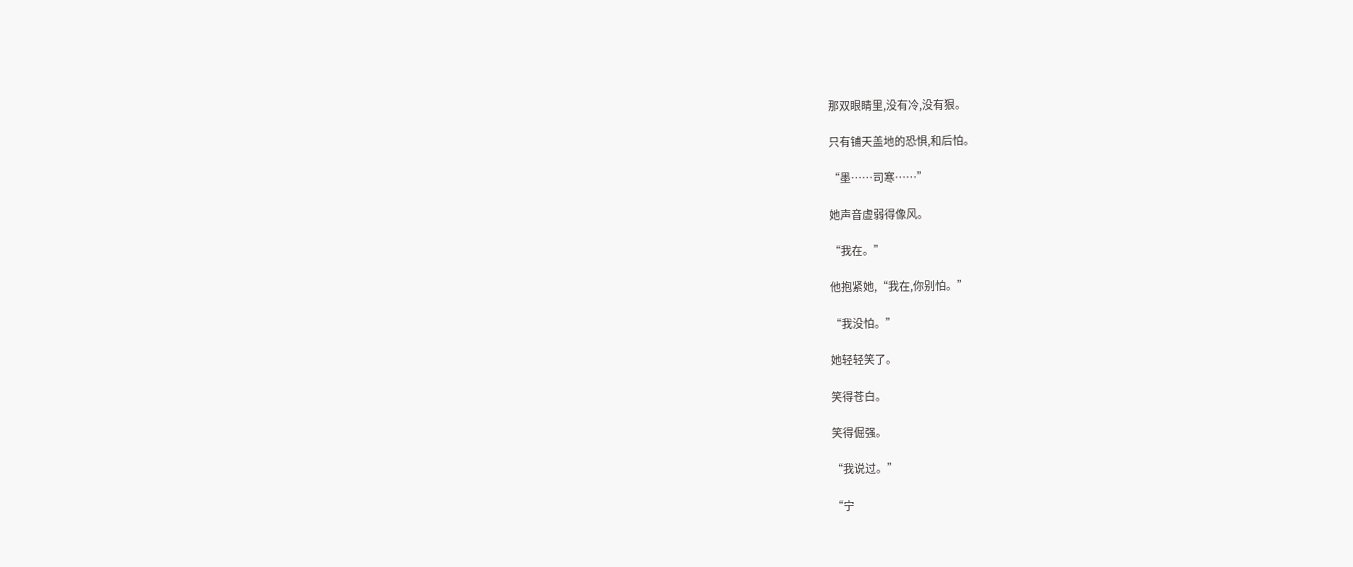那双眼睛里,没有冷,没有狠。

只有铺天盖地的恐惧,和后怕。

“墨……司寒……”

她声音虚弱得像风。

“我在。”

他抱紧她,“我在,你别怕。”

“我没怕。”

她轻轻笑了。

笑得苍白。

笑得倔强。

“我说过。”

“宁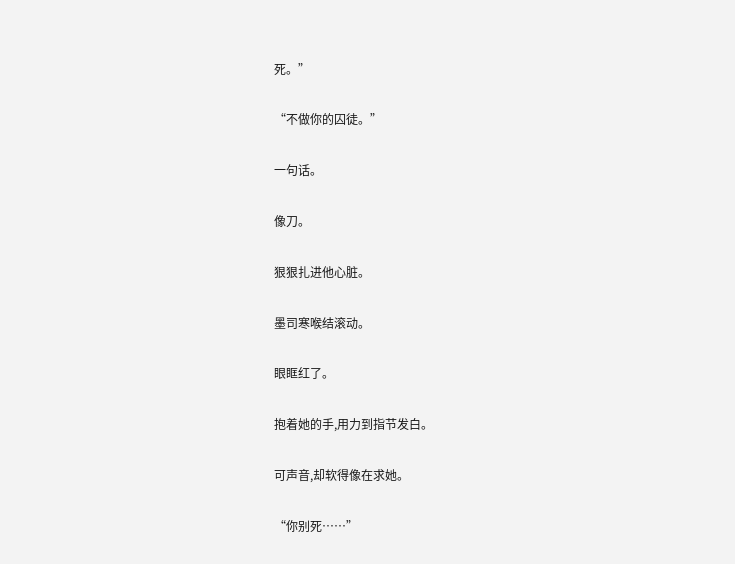死。”

“不做你的囚徒。”

一句话。

像刀。

狠狠扎进他心脏。

墨司寒喉结滚动。

眼眶红了。

抱着她的手,用力到指节发白。

可声音,却软得像在求她。

“你别死……”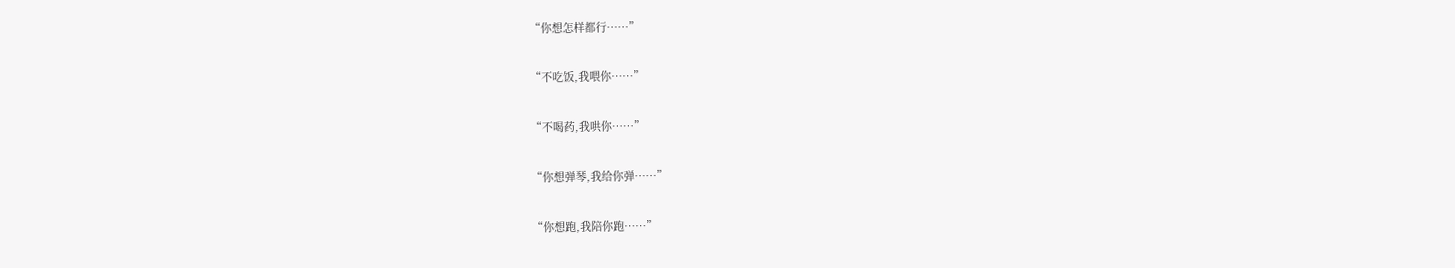“你想怎样都行……”

“不吃饭,我喂你……”

“不喝药,我哄你……”

“你想弹琴,我给你弹……”

“你想跑,我陪你跑……”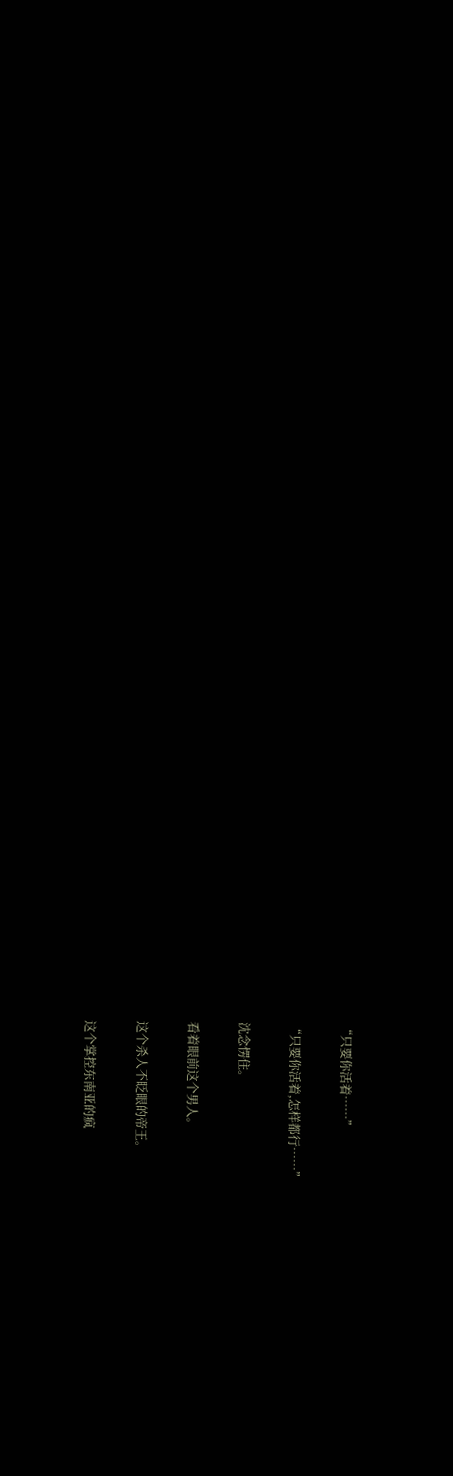“只要你活着……”

“只要你活着,怎样都行……”

沈念愣住。

看着眼前这个男人。

这个杀人不眨眼的帝王。

这个掌控东南亚的疯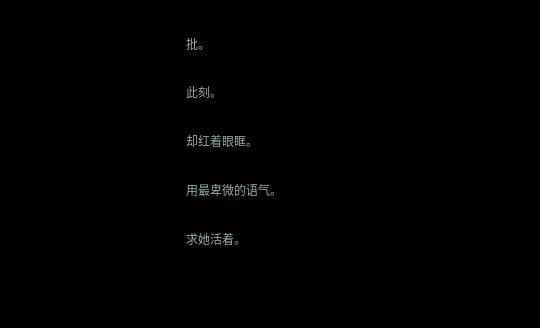批。

此刻。

却红着眼眶。

用最卑微的语气。

求她活着。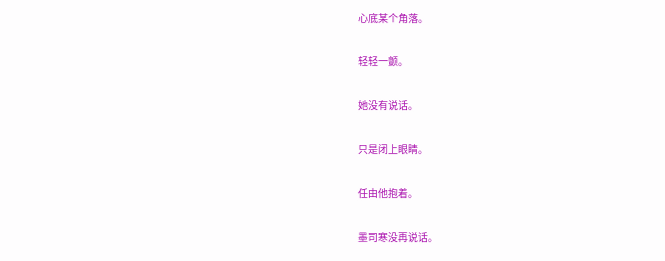心底某个角落。

轻轻一颤。

她没有说话。

只是闭上眼睛。

任由他抱着。

墨司寒没再说话。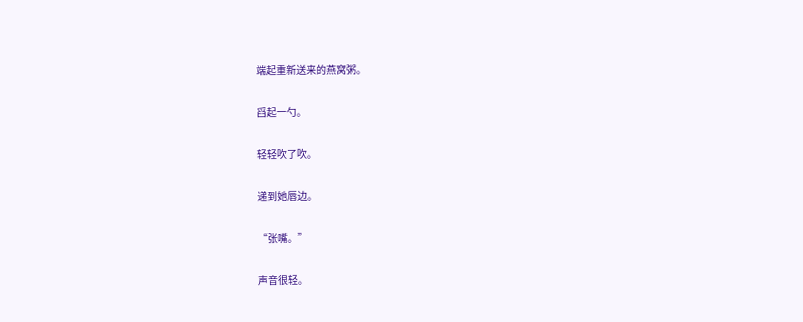端起重新送来的燕窝粥。

舀起一勺。

轻轻吹了吹。

递到她唇边。

“张嘴。”

声音很轻。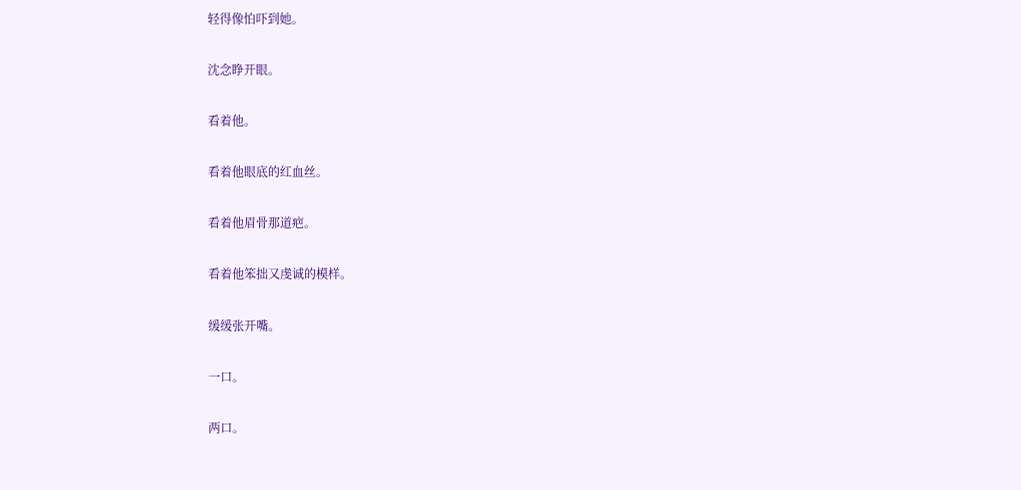轻得像怕吓到她。

沈念睁开眼。

看着他。

看着他眼底的红血丝。

看着他眉骨那道疤。

看着他笨拙又虔诚的模样。

缓缓张开嘴。

一口。

两口。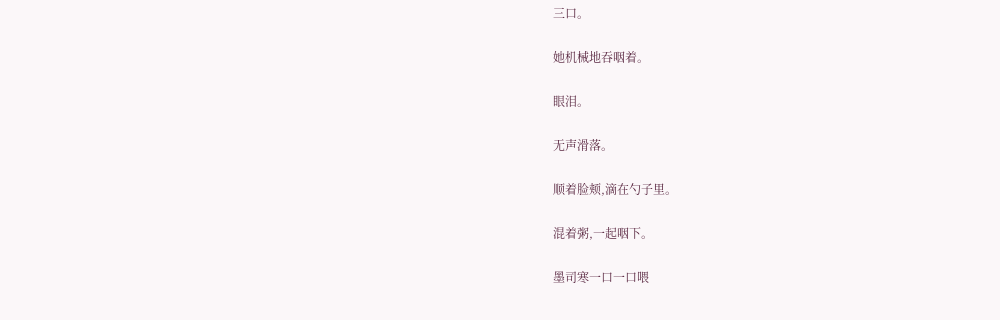三口。

她机械地吞咽着。

眼泪。

无声滑落。

顺着脸颊,滴在勺子里。

混着粥,一起咽下。

墨司寒一口一口喂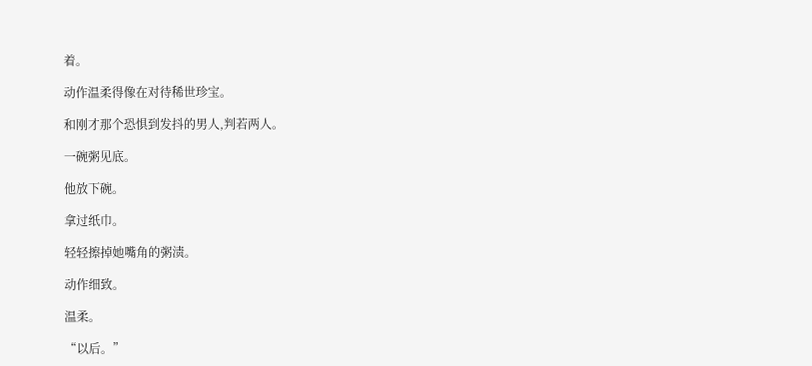着。

动作温柔得像在对待稀世珍宝。

和刚才那个恐惧到发抖的男人,判若两人。

一碗粥见底。

他放下碗。

拿过纸巾。

轻轻擦掉她嘴角的粥渍。

动作细致。

温柔。

“以后。”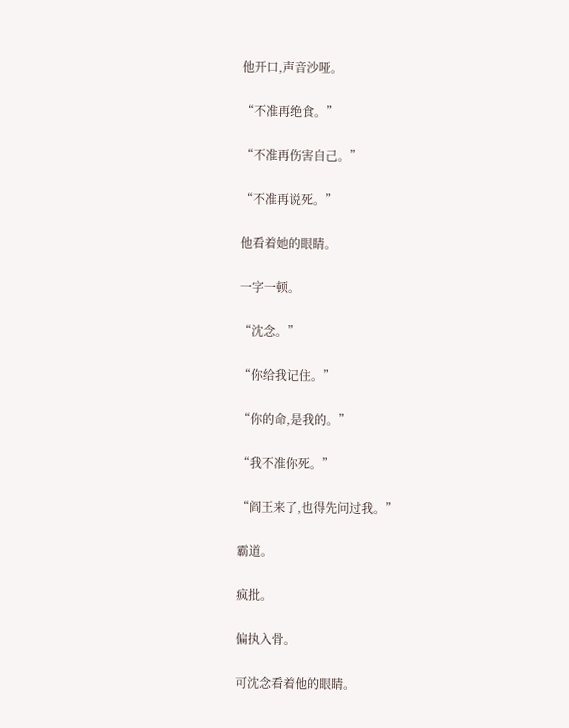他开口,声音沙哑。

“不准再绝食。”

“不准再伤害自己。”

“不准再说死。”

他看着她的眼睛。

一字一顿。

“沈念。”

“你给我记住。”

“你的命,是我的。”

“我不准你死。”

“阎王来了,也得先问过我。”

霸道。

疯批。

偏执入骨。

可沈念看着他的眼睛。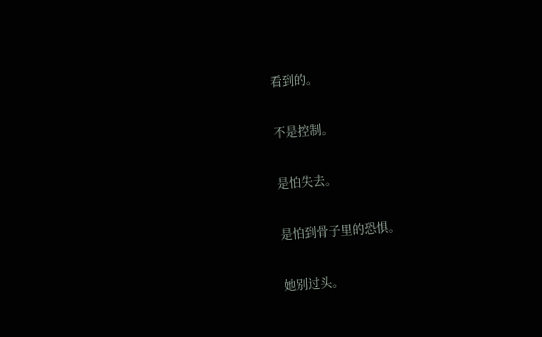看到的。

不是控制。

是怕失去。

是怕到骨子里的恐惧。

她别过头。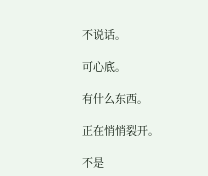不说话。

可心底。

有什么东西。

正在悄悄裂开。

不是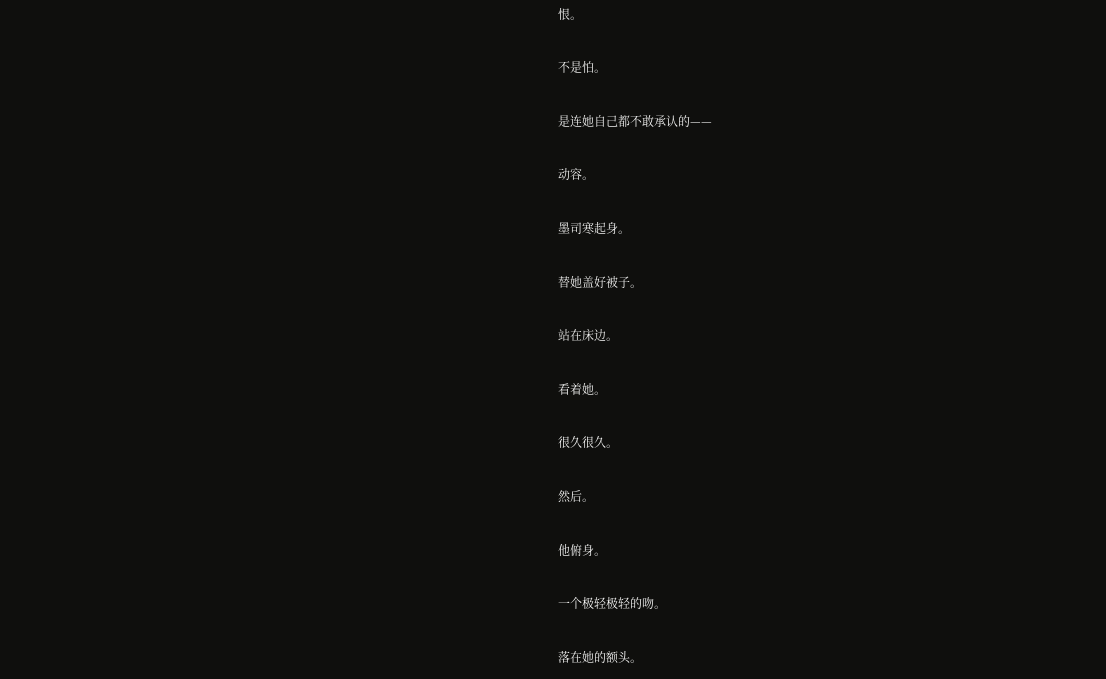恨。

不是怕。

是连她自己都不敢承认的——

动容。

墨司寒起身。

替她盖好被子。

站在床边。

看着她。

很久很久。

然后。

他俯身。

一个极轻极轻的吻。

落在她的额头。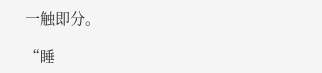一触即分。

“睡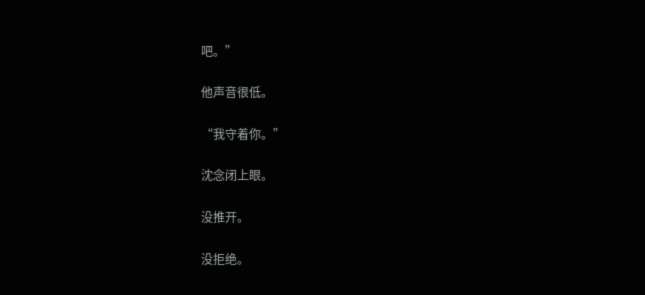吧。”

他声音很低。

“我守着你。”

沈念闭上眼。

没推开。

没拒绝。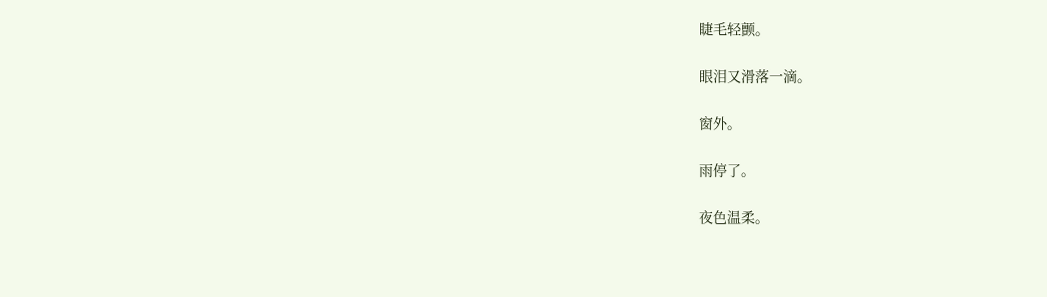睫毛轻颤。

眼泪又滑落一滴。

窗外。

雨停了。

夜色温柔。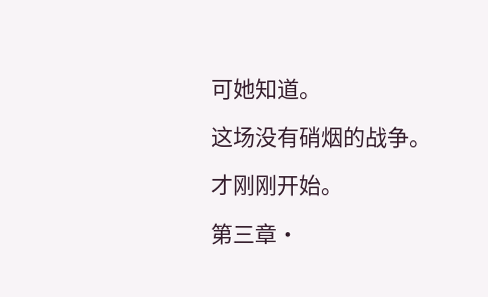可她知道。

这场没有硝烟的战争。

才刚刚开始。

第三章·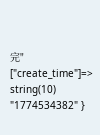完" ["create_time"]=> string(10) "1774534382" }